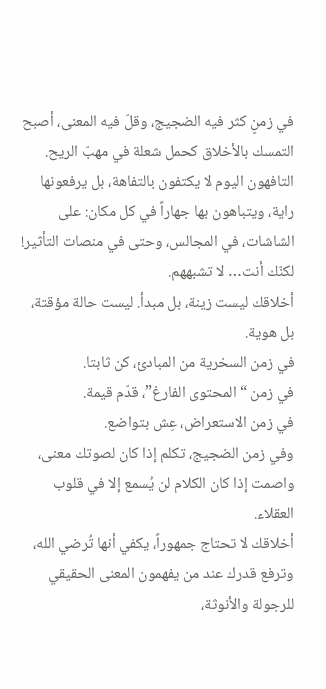في زمنٍ كثر فيه الضجيج، وقلّ فيه المعنى، أصبح التمسك بالأخلاق كحمل شعلة في مهبّ الريح. التافهون اليوم لا يكتفون بالتفاهة، بل يرفعونها راية، ويتباهون بها جهاراً في كل مكان: على الشاشات، في المجالس، وحتى في منصات التأثير!
لكنّك أنت… لا تشبههم.
أخلاقك ليست زينة، بل مبدأ. ليست حالة مؤقتة، بل هوية.
في زمن السخرية من المبادئ، كن ثابتا.
في زمن “المحتوى الفارغ”، قدّم قيمة.
في زمن الاستعراض، عِش بتواضع.
وفي زمن الضجيج، تكلم إذا كان لصوتك معنى، واصمت إذا كان الكلام لن يُسمع إلا في قلوب العقلاء.
أخلاقك لا تحتاج جمهوراً، يكفي أنها تُرضي الله، وترفع قدرك عند من يفهمون المعنى الحقيقي للرجولة والأنوثة،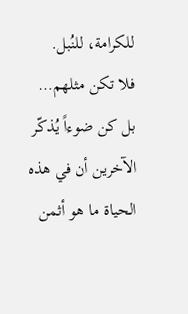للكرامة، للنُبل.
فلا تكن مثلهم… بل كن ضوءاً يُذكّر الآخرين أن في هذه الحياة ما هو أثمن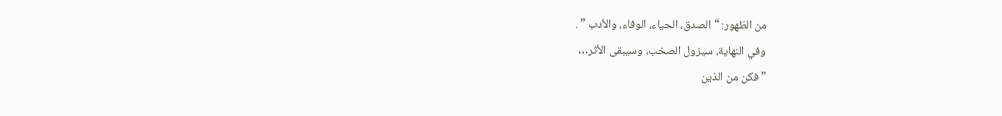من الظهور: “الصدق، الحياء، الوفاء، والأدب ” .
وفي النهاية، سيزول الصخب، وسيبقى الأثر…
” فكن من الذين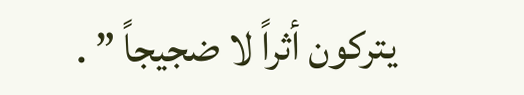يتركون أثراً لا ضجيجاً ” .